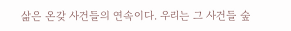삶은 온갖 사건들의 연속이다. 우리는 그 사건들 숲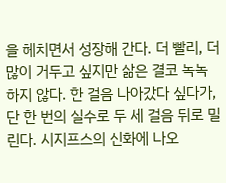을 헤치면서 성장해 간다. 더 빨리, 더 많이 거두고 싶지만 삶은 결코 녹녹하지 않다. 한 걸음 나아갔다 싶다가, 단 한 번의 실수로 두 세 걸음 뒤로 밀린다. 시지프스의 신화에 나오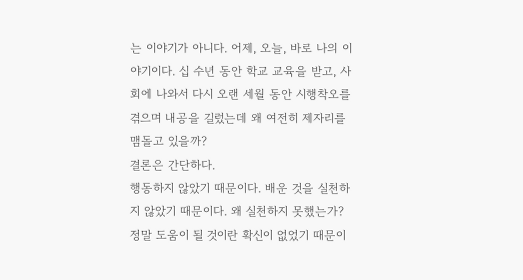는 이야기가 아니다. 어제, 오늘, 바로 나의 이야기이다. 십 수년 동안 학교 교육을 받고, 사회에 나와서 다시 오랜 세월 동안 시행착오를 겪으며 내공을 길렀는데 왜 여전히 제자리를 맴돌고 있을까?
결론은 간단하다.
행동하지 않았기 때문이다. 배운 것을 실천하지 않았기 때문이다. 왜 실천하지 못했는가? 정말 도움이 될 것이란 확신이 없었기 때문이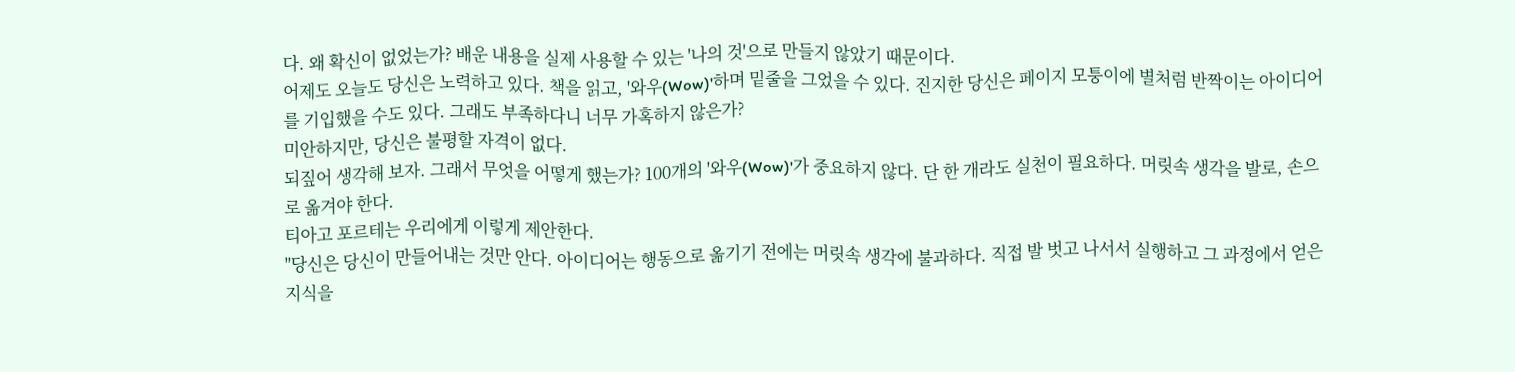다. 왜 확신이 없었는가? 배운 내용을 실제 사용할 수 있는 '나의 것'으로 만들지 않았기 때문이다.
어제도 오늘도 당신은 노력하고 있다. 책을 읽고, '와우(Wow)'하며 밑줄을 그었을 수 있다. 진지한 당신은 페이지 모퉁이에 별처럼 반짝이는 아이디어를 기입했을 수도 있다. 그래도 부족하다니 너무 가혹하지 않은가?
미안하지만, 당신은 불평할 자격이 없다.
되짚어 생각해 보자. 그래서 무엇을 어떻게 했는가? 100개의 '와우(Wow)'가 중요하지 않다. 단 한 개라도 실천이 필요하다. 머릿속 생각을 발로, 손으로 옮겨야 한다.
티아고 포르테는 우리에게 이렇게 제안한다.
"당신은 당신이 만들어내는 것만 안다. 아이디어는 행동으로 옮기기 전에는 머릿속 생각에 불과하다. 직접 발 벗고 나서서 실행하고 그 과정에서 얻은 지식을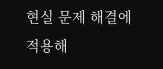현실 문제 해결에 적용해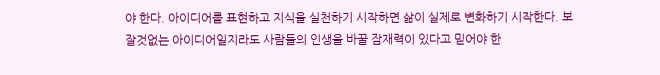야 한다. 아이디어를 표현하고 지식을 실천하기 시작하면 삶이 실제로 변화하기 시작한다. 보잘것없는 아이디어일지라도 사람들의 인생을 바꿀 잠재력이 있다고 믿어야 한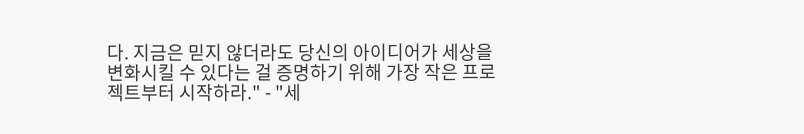다. 지금은 믿지 않더라도 당신의 아이디어가 세상을 변화시킬 수 있다는 걸 증명하기 위해 가장 작은 프로젝트부터 시작하라." - "세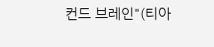컨드 브레인"(티아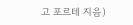고 포르테 지음)